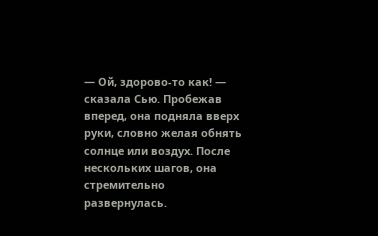— Ой, здорово-то как! — сказала Сью. Пробежав вперед, она подняла вверх руки, словно желая обнять солнце или воздух. После нескольких шагов, она стремительно развернулась.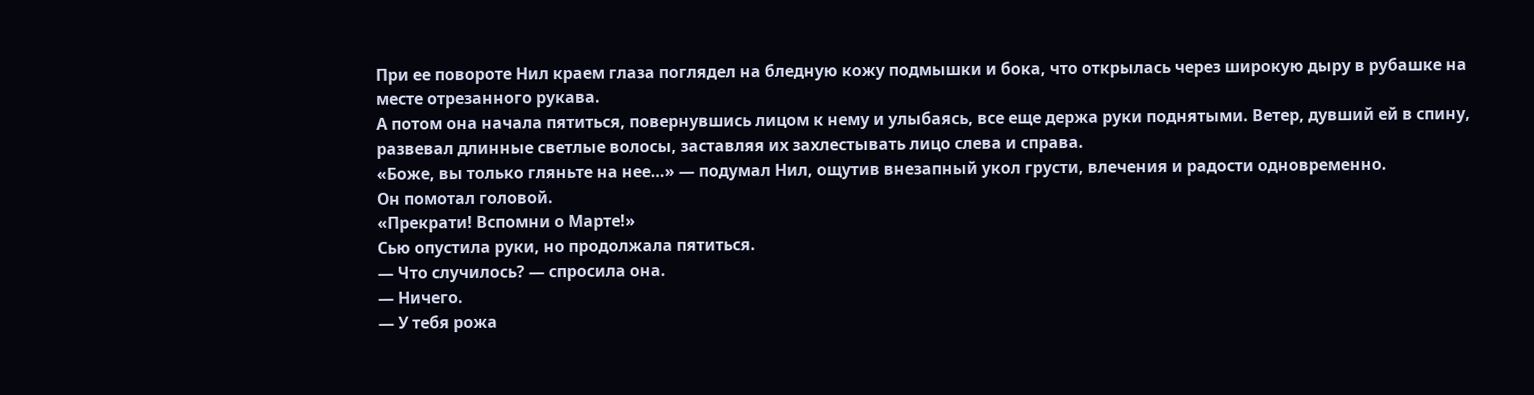При ее повороте Нил краем глаза поглядел на бледную кожу подмышки и бока, что открылась через широкую дыру в рубашке на месте отрезанного рукава.
А потом она начала пятиться, повернувшись лицом к нему и улыбаясь, все еще держа руки поднятыми. Ветер, дувший ей в спину, развевал длинные светлые волосы, заставляя их захлестывать лицо слева и справа.
«Боже, вы только гляньте на нее…» — подумал Нил, ощутив внезапный укол грусти, влечения и радости одновременно.
Он помотал головой.
«Прекрати! Вспомни о Марте!»
Сью опустила руки, но продолжала пятиться.
— Что случилось? — спросила она.
— Ничего.
— У тебя рожа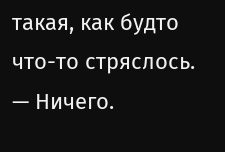такая, как будто что-то стряслось.
— Ничего.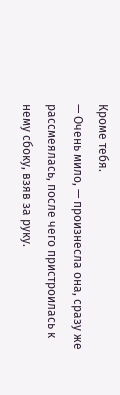Кроме тебя.
— Очень мило, — произнесла она, сразу же рассмеялась, после чего пристроилась к нему сбоку, взяв за руку.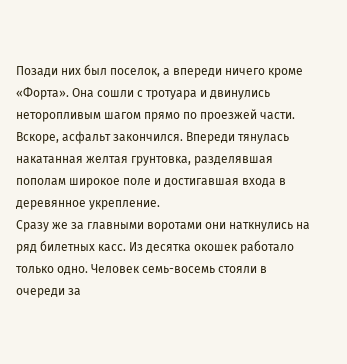Позади них был поселок, а впереди ничего кроме «Форта». Она сошли с тротуара и двинулись неторопливым шагом прямо по проезжей части. Вскоре, асфальт закончился. Впереди тянулась накатанная желтая грунтовка, разделявшая пополам широкое поле и достигавшая входа в деревянное укрепление.
Сразу же за главными воротами они наткнулись на ряд билетных касс. Из десятка окошек работало только одно. Человек семь-восемь стояли в очереди за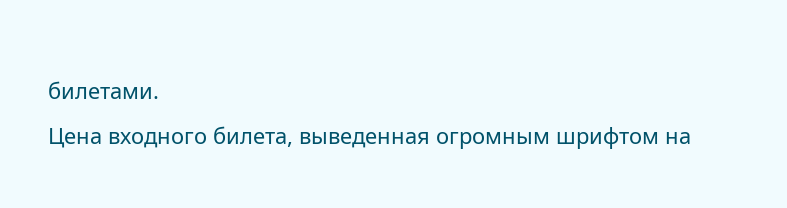билетами.
Цена входного билета, выведенная огромным шрифтом на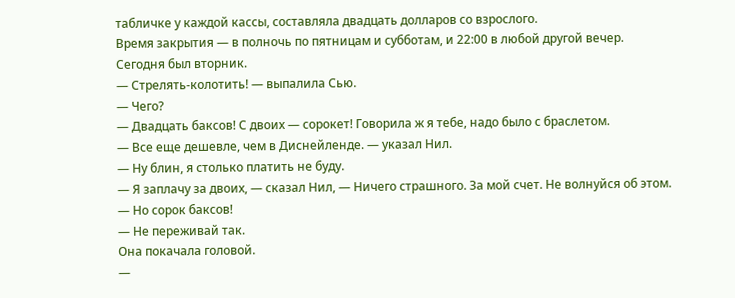табличке у каждой кассы, составляла двадцать долларов со взрослого.
Время закрытия — в полночь по пятницам и субботам, и 22:00 в любой другой вечер.
Сегодня был вторник.
— Стрелять-колотить! — выпалила Сью.
— Чего?
— Двадцать баксов! С двоих — сорокет! Говорила ж я тебе, надо было с браслетом.
— Все еще дешевле, чем в Диснейленде. — указал Нил.
— Ну блин, я столько платить не буду.
— Я заплачу за двоих, — сказал Нил, — Ничего страшного. За мой счет. Не волнуйся об этом.
— Но сорок баксов!
— Не переживай так.
Она покачала головой.
—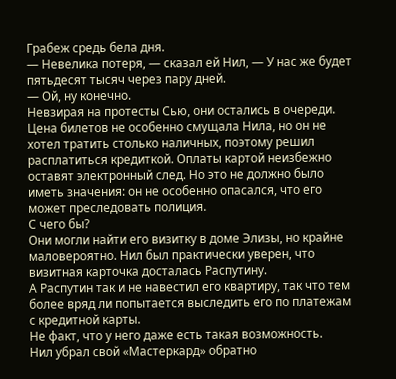Грабеж средь бела дня.
— Невелика потеря, — сказал ей Нил, — У нас же будет пятьдесят тысяч через пару дней.
— Ой, ну конечно.
Невзирая на протесты Сью, они остались в очереди. Цена билетов не особенно смущала Нила, но он не хотел тратить столько наличных, поэтому решил расплатиться кредиткой. Оплаты картой неизбежно оставят электронный след. Но это не должно было иметь значения: он не особенно опасался, что его может преследовать полиция.
С чего бы?
Они могли найти его визитку в доме Элизы, но крайне маловероятно. Нил был практически уверен, что визитная карточка досталась Распутину.
А Распутин так и не навестил его квартиру, так что тем более вряд ли попытается выследить его по платежам с кредитной карты.
Не факт, что у него даже есть такая возможность.
Нил убрал свой «Мастеркард» обратно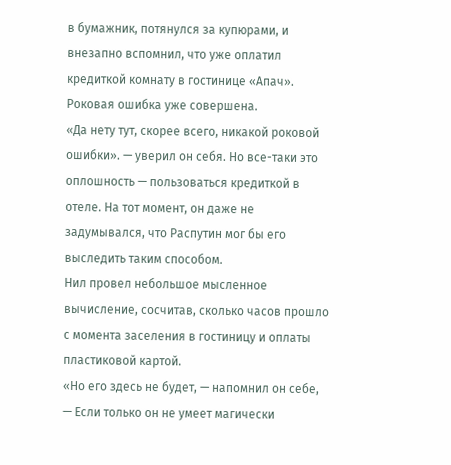в бумажник, потянулся за купюрами, и внезапно вспомнил, что уже оплатил кредиткой комнату в гостинице «Апач».
Роковая ошибка уже совершена.
«Да нету тут, скорее всего, никакой роковой ошибки». — уверил он себя. Но все-таки это оплошность — пользоваться кредиткой в отеле. На тот момент, он даже не задумывался, что Распутин мог бы его выследить таким способом.
Нил провел небольшое мысленное вычисление, сосчитав, сколько часов прошло с момента заселения в гостиницу и оплаты пластиковой картой.
«Но его здесь не будет, — напомнил он себе, — Если только он не умеет магически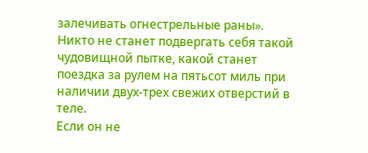залечивать огнестрельные раны».
Никто не станет подвергать себя такой чудовищной пытке, какой станет поездка за рулем на пятьсот миль при наличии двух-трех свежих отверстий в теле.
Если он не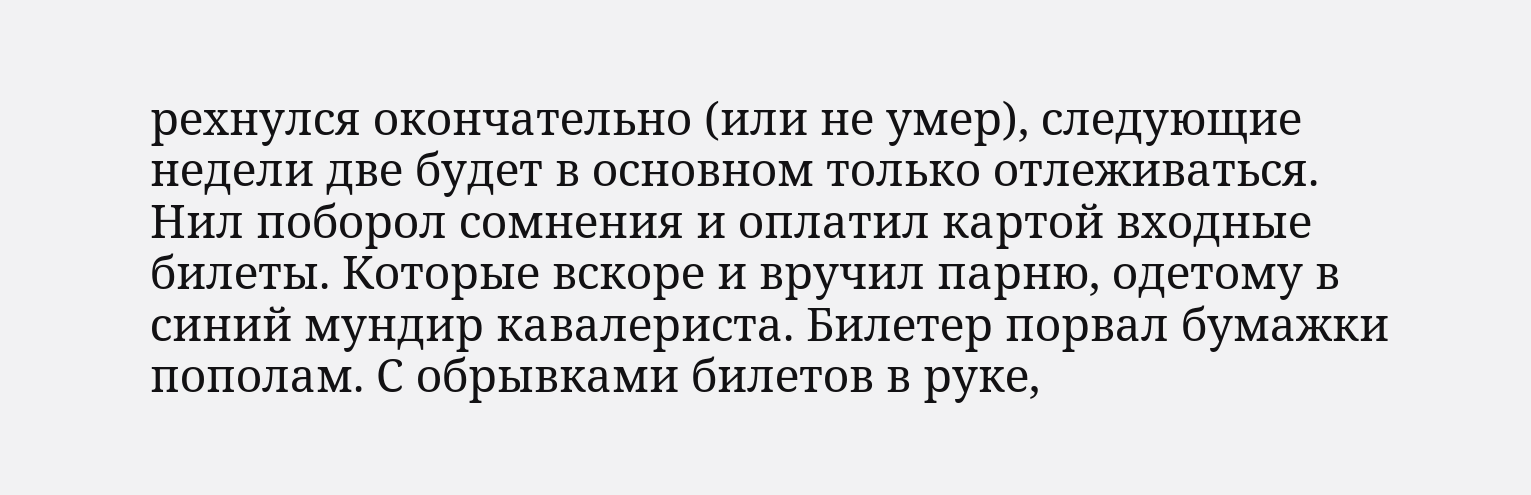рехнулся окончательно (или не умер), следующие недели две будет в основном только отлеживаться.
Нил поборол сомнения и оплатил картой входные билеты. Которые вскоре и вручил парню, одетому в синий мундир кавалериста. Билетер порвал бумажки пополам. С обрывками билетов в руке,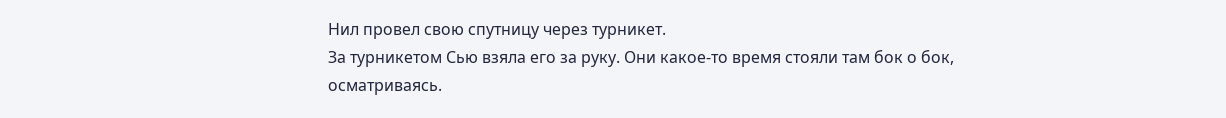Нил провел свою спутницу через турникет.
За турникетом Сью взяла его за руку. Они какое-то время стояли там бок о бок, осматриваясь.